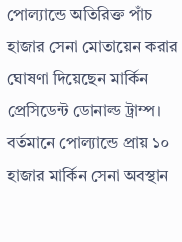পোল্যান্ডে অতিরিক্ত পাঁচ হাজার সেনা মোতায়েন করার ঘোষণা দিয়েছেন মার্কিন প্রেসিডেন্ট ডোনাল্ড ট্রাম্প। বর্তমানে পোল্যান্ডে প্রায় ১০ হাজার মার্কিন সেনা অবস্থান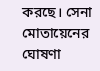করছে। সেনা মোতায়েনের ঘোষণা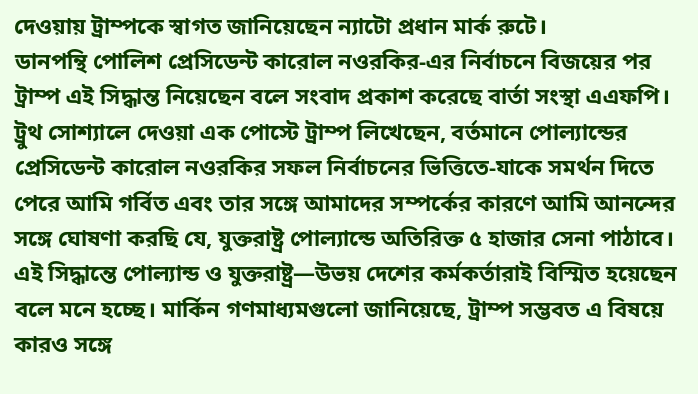দেওয়ায় ট্রাম্পকে স্বাগত জানিয়েছেন ন্যাটো প্রধান মার্ক রুটে।
ডানপন্থি পোলিশ প্রেসিডেন্ট কারোল নওরকির-এর নির্বাচনে বিজয়ের পর ট্রাম্প এই সিদ্ধান্ত নিয়েছেন বলে সংবাদ প্রকাশ করেছে বার্তা সংস্থা এএফপি।
ট্রুথ সোশ্যালে দেওয়া এক পোস্টে ট্রাম্প লিখেছেন, বর্তমানে পোল্যান্ডের প্রেসিডেন্ট কারোল নওরকির সফল নির্বাচনের ভিত্তিতে-যাকে সমর্থন দিতে পেরে আমি গর্বিত এবং তার সঙ্গে আমাদের সম্পর্কের কারণে আমি আনন্দের সঙ্গে ঘোষণা করছি যে, যুক্তরাষ্ট্র পোল্যান্ডে অতিরিক্ত ৫ হাজার সেনা পাঠাবে।
এই সিদ্ধান্তে পোল্যান্ড ও যুক্তরাষ্ট্র—উভয় দেশের কর্মকর্তারাই বিস্মিত হয়েছেন বলে মনে হচ্ছে। মার্কিন গণমাধ্যমগুলো জানিয়েছে, ট্রাম্প সম্ভবত এ বিষয়ে কারও সঙ্গে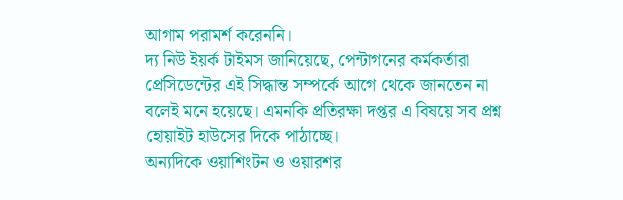আগাম পরামর্শ করেননি।
দ্য নিউ ইয়র্ক টাইমস জানিয়েছে, পেন্টাগনের কর্মকর্তারা প্রেসিডেন্টের এই সিদ্ধান্ত সম্পর্কে আগে থেকে জানতেন না বলেই মনে হয়েছে। এমনকি প্রতিরক্ষা দপ্তর এ বিষয়ে সব প্রশ্ন হোয়াইট হাউসের দিকে পাঠাচ্ছে।
অন্যদিকে ওয়াশিংটন ও ওয়ারশর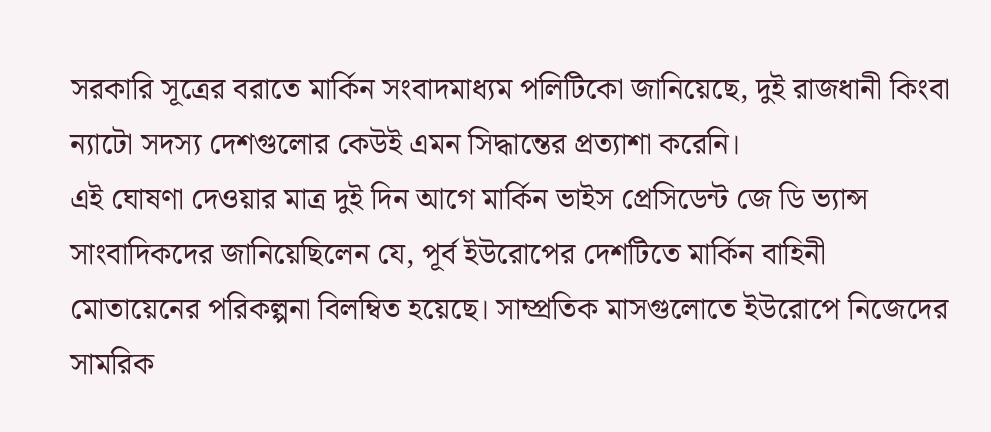সরকারি সূত্রের বরাতে মার্কিন সংবাদমাধ্যম পলিটিকো জানিয়েছে, দুই রাজধানী কিংবা ন্যাটো সদস্য দেশগুলোর কেউই এমন সিদ্ধান্তের প্রত্যাশা করেনি।
এই ঘোষণা দেওয়ার মাত্র দুই দিন আগে মার্কিন ভাইস প্রেসিডেন্ট জে ডি ভ্যান্স সাংবাদিকদের জানিয়েছিলেন যে, পূর্ব ইউরোপের দেশটিতে মার্কিন বাহিনী মোতায়েনের পরিকল্পনা বিলম্বিত হয়েছে। সাম্প্রতিক মাসগুলোতে ইউরোপে নিজেদের সামরিক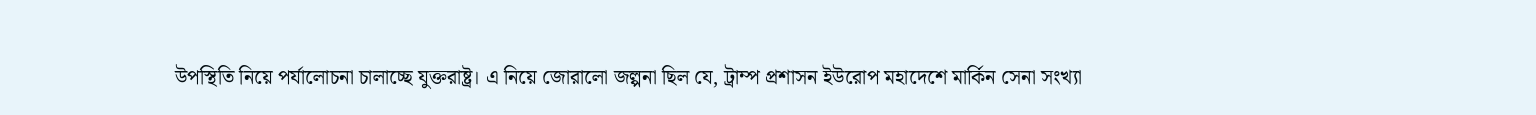উপস্থিতি নিয়ে পর্যালোচনা চালাচ্ছে যুক্তরাষ্ট্র। এ নিয়ে জোরালো জল্পনা ছিল যে, ট্রাম্প প্রশাসন ইউরোপ মহাদেশে মার্কিন সেনা সংখ্যা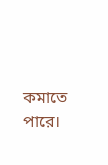কমাতে পারে।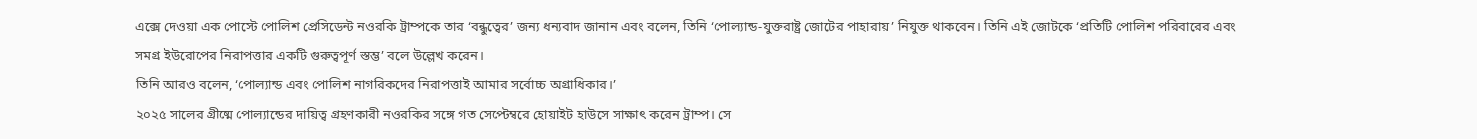এক্সে দেওয়া এক পোস্টে পোলিশ প্রেসিডেন্ট নওরকি ট্রাম্পকে তার ‘বন্ধুত্বের’ জন্য ধন্যবাদ জানান এবং বলেন, তিনি ‘পোল্যান্ড-যুক্তরাষ্ট্র জোটের পাহারায়’ নিযুক্ত থাকবেন। তিনি এই জোটকে ‘প্রতিটি পোলিশ পরিবারের এবং সমগ্র ইউরোপের নিরাপত্তার একটি গুরুত্বপূর্ণ স্তম্ভ’ বলে উল্লেখ করেন।
তিনি আরও বলেন, ‘পোল্যান্ড এবং পোলিশ নাগরিকদের নিরাপত্তাই আমার সর্বোচ্চ অগ্রাধিকার।’
২০২৫ সালের গ্রীষ্মে পোল্যান্ডের দায়িত্ব গ্রহণকারী নওরকির সঙ্গে গত সেপ্টেম্বরে হোয়াইট হাউসে সাক্ষাৎ করেন ট্রাম্প। সে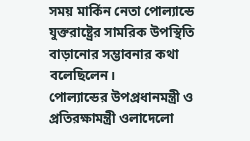সময় মার্কিন নেতা পোল্যান্ডে যুক্তরাষ্ট্রের সামরিক উপস্থিতি বাড়ানোর সম্ভাবনার কথা বলেছিলেন।
পোল্যান্ডের উপপ্রধানমন্ত্রী ও প্রতিরক্ষামন্ত্রী ওলাদেলো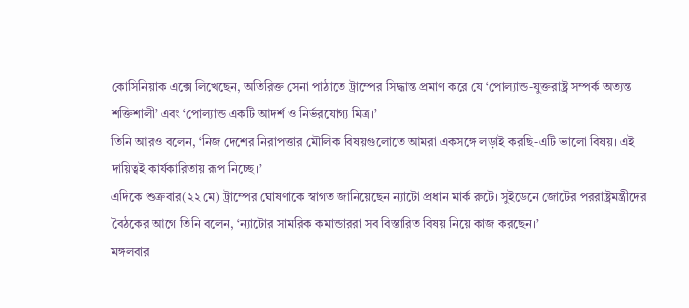কোসিনিয়াক এক্সে লিখেছেন, অতিরিক্ত সেনা পাঠাতে ট্রাম্পের সিদ্ধান্ত প্রমাণ করে যে ‘পোল্যান্ড-যুক্তরাষ্ট্র সম্পর্ক অত্যন্ত শক্তিশালী’ এবং ‘পোল্যান্ড একটি আদর্শ ও নির্ভরযোগ্য মিত্র।’
তিনি আরও বলেন, ‘নিজ দেশের নিরাপত্তার মৌলিক বিষয়গুলোতে আমরা একসঙ্গে লড়াই করছি-এটি ভালো বিষয়। এই দায়িত্বই কার্যকারিতায় রূপ নিচ্ছে।’
এদিকে শুক্রবার(২২ মে) ট্রাম্পের ঘোষণাকে স্বাগত জানিয়েছেন ন্যাটো প্রধান মার্ক রুটে। সুইডেনে জোটের পররাষ্ট্রমন্ত্রীদের বৈঠকের আগে তিনি বলেন, ‘ন্যাটোর সামরিক কমান্ডাররা সব বিস্তারিত বিষয় নিয়ে কাজ করছেন।’
মঙ্গলবার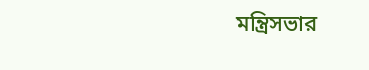মন্ত্রিসভার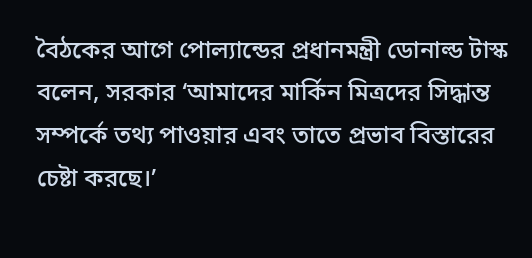বৈঠকের আগে পোল্যান্ডের প্রধানমন্ত্রী ডোনাল্ড টাস্ক বলেন, সরকার ‘আমাদের মার্কিন মিত্রদের সিদ্ধান্ত সম্পর্কে তথ্য পাওয়ার এবং তাতে প্রভাব বিস্তারের চেষ্টা করছে।’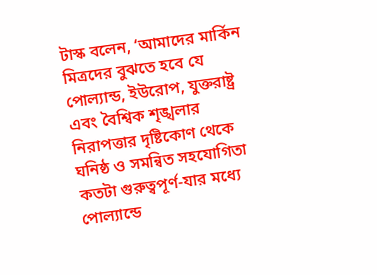টাস্ক বলেন, ‘আমাদের মার্কিন মিত্রদের বুঝতে হবে যে পোল্যান্ড, ইউরোপ, যুক্তরাষ্ট্র এবং বৈশ্বিক শৃঙ্খলার নিরাপত্তার দৃষ্টিকোণ থেকে ঘনিষ্ঠ ও সমন্বিত সহযোগিতা কতটা গুরুত্বপূর্ণ-যার মধ্যে পোল্যান্ডে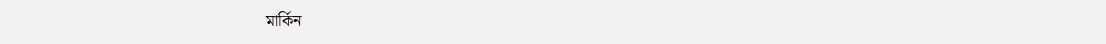মার্কিন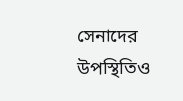সেনাদের উপস্থিতিও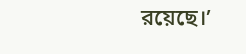রয়েছে।’